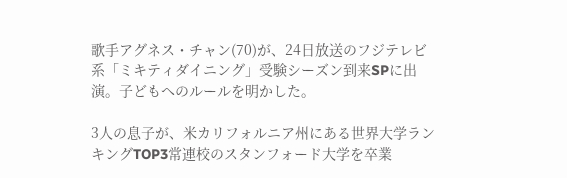歌手アグネス・チャン(70)が、24日放送のフジテレビ系「ミキティダイニング」受験シーズン到来SPに出演。子どもへのルールを明かした。

3人の息子が、米カリフォルニア州にある世界大学ランキングTOP3常連校のスタンフォード大学を卒業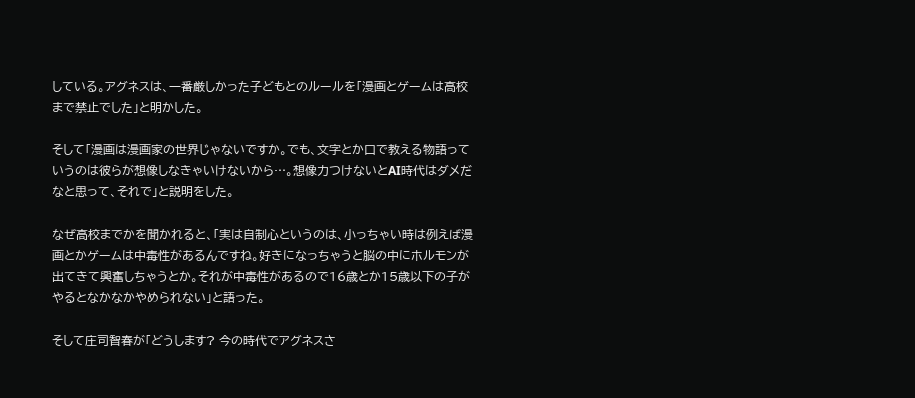している。アグネスは、一番厳しかった子どもとのルールを「漫画とゲームは高校まで禁止でした」と明かした。

そして「漫画は漫画家の世界じゃないですか。でも、文字とか口で教える物語っていうのは彼らが想像しなきゃいけないから…。想像力つけないとAI時代はダメだなと思って、それで」と説明をした。

なぜ高校までかを聞かれると、「実は自制心というのは、小っちゃい時は例えば漫画とかゲームは中毒性があるんですね。好きになっちゃうと脳の中にホルモンが出てきて興奮しちゃうとか。それが中毒性があるので16歳とか15歳以下の子がやるとなかなかやめられない」と語った。

そして庄司智春が「どうします? 今の時代でアグネスさ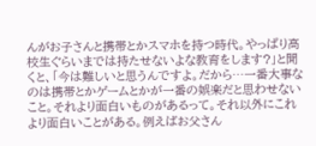んがお子さんと携帯とかスマホを持つ時代。やっぱり高校生ぐらいまでは持たせないよな教育をします?」と聞くと、「今は難しいと思うんですよ。だから…一番大事なのは携帯とかゲームとかが一番の娯楽だと思わせないこと。それより面白いものがあるって。それ以外にこれより面白いことがある。例えばお父さん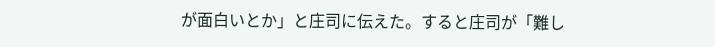が面白いとか」と庄司に伝えた。すると庄司が「難し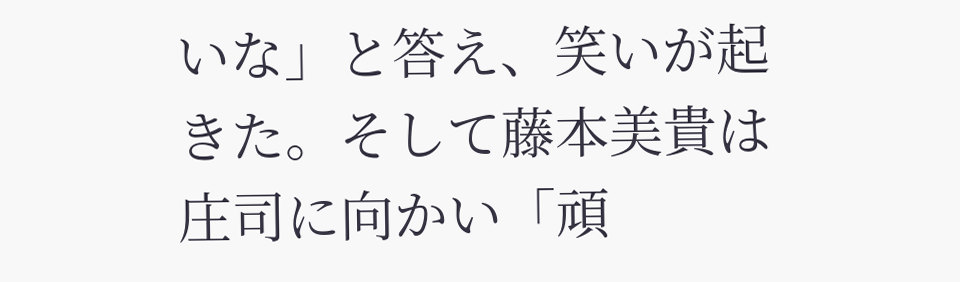いな」と答え、笑いが起きた。そして藤本美貴は庄司に向かい「頑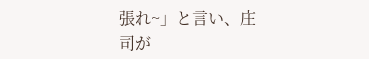張れ~」と言い、庄司が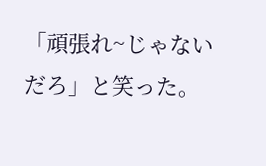「頑張れ~じゃないだろ」と笑った。